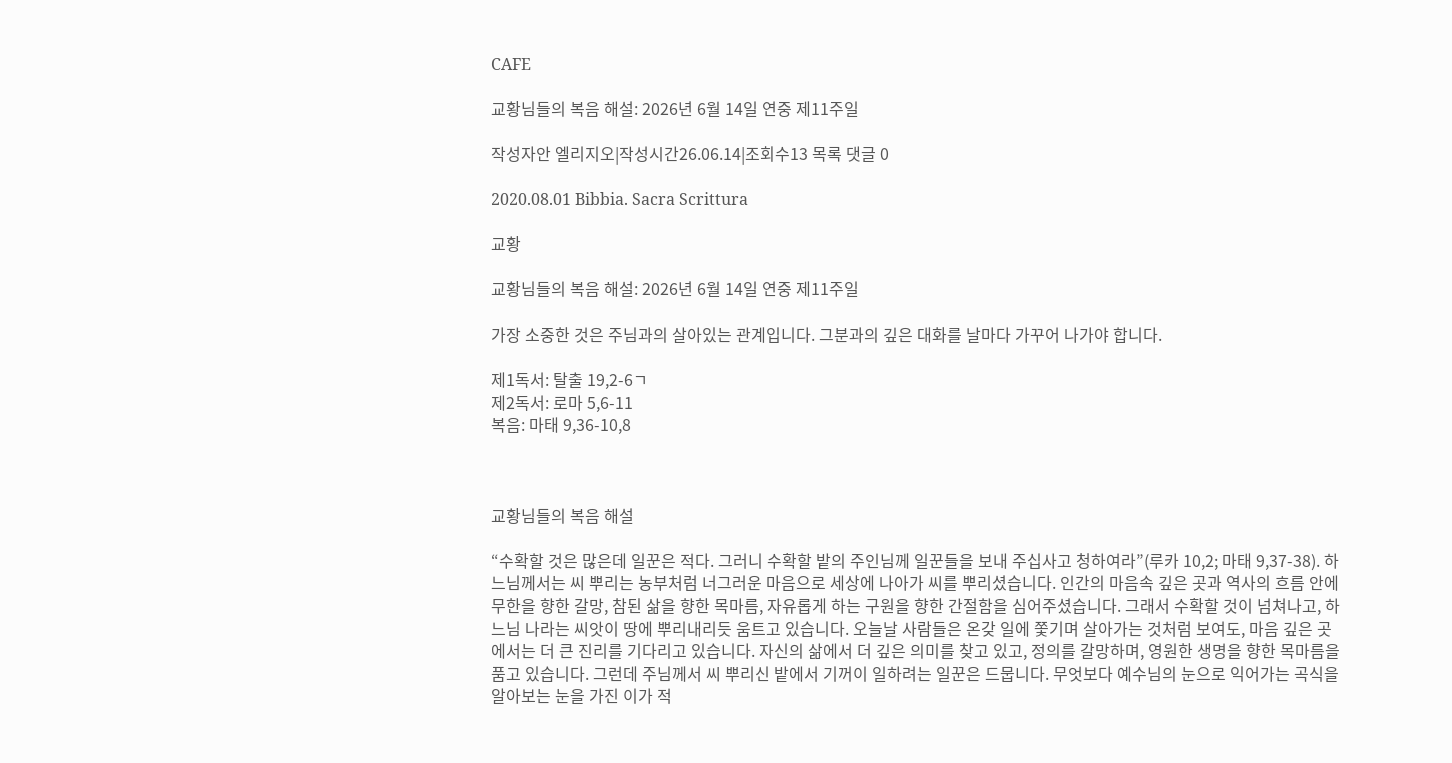CAFE

교황님들의 복음 해설: 2026년 6월 14일 연중 제11주일

작성자안 엘리지오|작성시간26.06.14|조회수13 목록 댓글 0

2020.08.01 Bibbia. Sacra Scrittura

교황

교황님들의 복음 해설: 2026년 6월 14일 연중 제11주일

가장 소중한 것은 주님과의 살아있는 관계입니다. 그분과의 깊은 대화를 날마다 가꾸어 나가야 합니다.

제1독서: 탈출 19,2-6ㄱ
제2독서: 로마 5,6-11
복음: 마태 9,36-10,8



교황님들의 복음 해설

“수확할 것은 많은데 일꾼은 적다. 그러니 수확할 밭의 주인님께 일꾼들을 보내 주십사고 청하여라”(루카 10,2; 마태 9,37-38). 하느님께서는 씨 뿌리는 농부처럼 너그러운 마음으로 세상에 나아가 씨를 뿌리셨습니다. 인간의 마음속 깊은 곳과 역사의 흐름 안에 무한을 향한 갈망, 참된 삶을 향한 목마름, 자유롭게 하는 구원을 향한 간절함을 심어주셨습니다. 그래서 수확할 것이 넘쳐나고, 하느님 나라는 씨앗이 땅에 뿌리내리듯 움트고 있습니다. 오늘날 사람들은 온갖 일에 쫓기며 살아가는 것처럼 보여도, 마음 깊은 곳에서는 더 큰 진리를 기다리고 있습니다. 자신의 삶에서 더 깊은 의미를 찾고 있고, 정의를 갈망하며, 영원한 생명을 향한 목마름을 품고 있습니다. 그런데 주님께서 씨 뿌리신 밭에서 기꺼이 일하려는 일꾼은 드뭅니다. 무엇보다 예수님의 눈으로 익어가는 곡식을 알아보는 눈을 가진 이가 적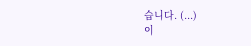습니다. (...)
이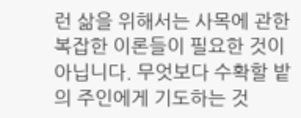런 삶을 위해서는 사목에 관한 복잡한 이론들이 필요한 것이 아닙니다. 무엇보다 수확할 밭의 주인에게 기도하는 것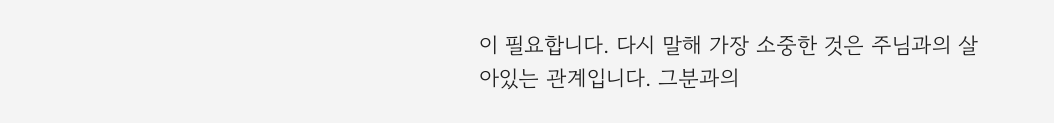이 필요합니다. 다시 말해 가장 소중한 것은 주님과의 살아있는 관계입니다. 그분과의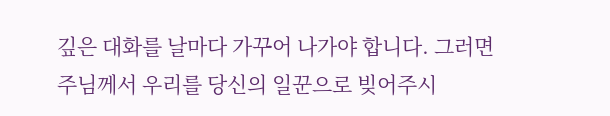깊은 대화를 날마다 가꾸어 나가야 합니다. 그러면 주님께서 우리를 당신의 일꾼으로 빚어주시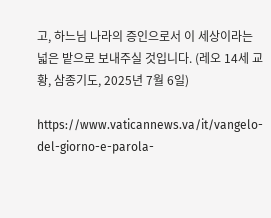고, 하느님 나라의 증인으로서 이 세상이라는 넓은 밭으로 보내주실 것입니다. (레오 14세 교황, 삼종기도, 2025년 7월 6일)

https://www.vaticannews.va/it/vangelo-del-giorno-e-parola-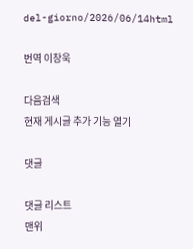del-giorno/2026/06/14html

번역 이창욱

다음검색
현재 게시글 추가 기능 열기

댓글

댓글 리스트
맨위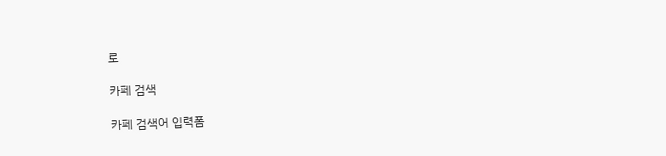로

카페 검색

카페 검색어 입력폼